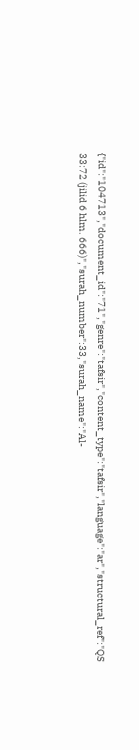{"id":"104713","document_id":"71","genre":"tafsir","content_type":"tafsir","language":"ar","structural_ref":"QS 33:72 (jilid 6 hlm. 666)","surah_number":33,"surah_name":"Al-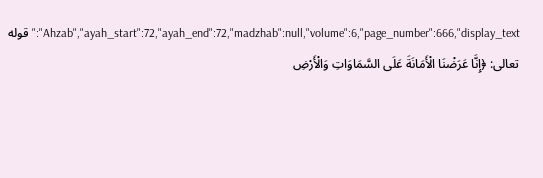Ahzab","ayah_start":72,"ayah_end":72,"madzhab":null,"volume":6,"page_number":666,"display_text":"قوله تعالى: ﴿إِنَّا عَرَضْنَا الْأَمَانَةَ عَلَى السَّمَاوَاتِ وَالْأَرْضِ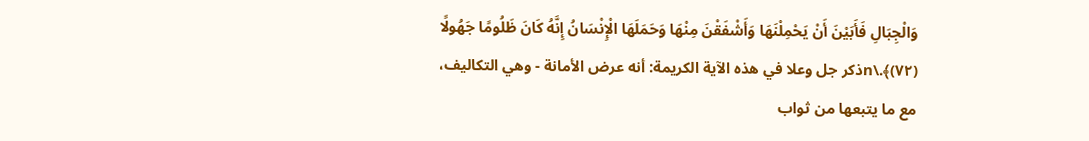وَالْجِبَالِ فَأَبَيْنَ أَنْ يَحْمِلْنَهَا وَأَشْفَقْنَ مِنْهَا وَحَمَلَهَا الْإِنْسَانُ إِنَّهُ كَانَ ظَلُومًا جَهُولًا (٧٢)﴾.\nذكر جل وعلا في هذه الآية الكريمة: أنه عرض الأمانة - وهي التكاليف، مع ما يتبعها من ثواب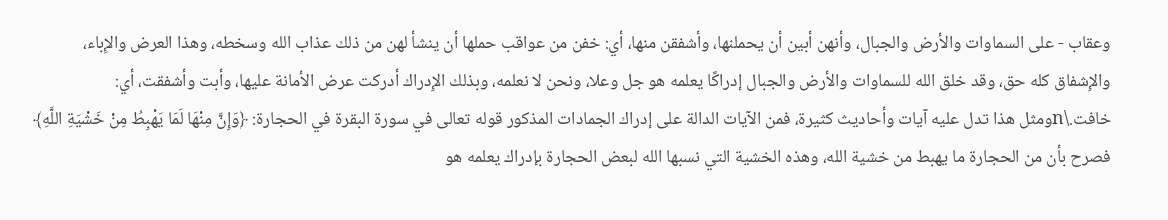وعقاب - على السماوات والأرض والجبال، وأنهن أبين أن يحملنها، وأشفقن منها، أي: خفن من عواقب حملها أن ينشأ لهن من ذلك عذاب الله وسخطه، وهذا العرض والإِباء، والإِشفاق كله حق، وقد خلق الله للسماوات والأرض والجبال إدراكًا يعلمه هو جل وعلا، ونحن لا نعلمه، وبذلك الإِدراك أدركت عرض الأمانة عليها، وأبت وأشفقت، أي: خافت.\nومثل هذا تدل عليه آيات وأحاديث كثيرة، فمن الآيات الدالة على إدراك الجمادات المذكور قوله تعالى في سورة البقرة في الحجارة: ﴿وَإِنَّ مِنْهَا لَمَا يَهْبِطُ مِنْ خَشْيَةِ اللَّهِ﴾ فصرح بأن من الحجارة ما يهبط من خشية الله، وهذه الخشية التي نسبها الله لبعض الحجارة بإدراك يعلمه هو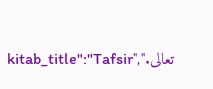تعالى.","kitab_title":"Tafsir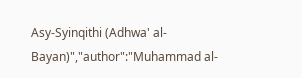Asy-Syinqithi (Adhwa' al-Bayan)","author":"Muhammad al-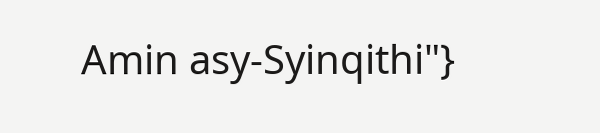Amin asy-Syinqithi"}